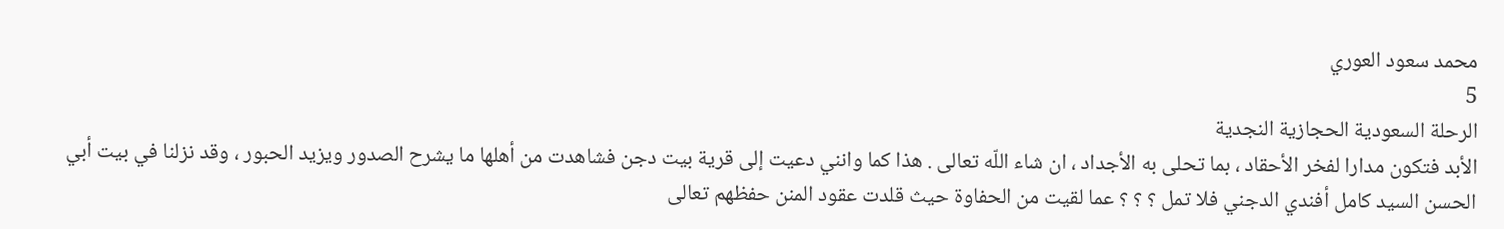محمد سعود العوري
5
الرحلة السعودية الحجازية النجدية
الأبد فتكون مدارا لفخر الأحقاد ، بما تحلى به الأجداد ، ان شاء اللّه تعالى . هذا كما وانني دعيت إلى قرية بيت دجن فشاهدت من أهلها ما يشرح الصدور ويزيد الحبور ، وقد نزلنا في بيت أبي الحسن السيد كامل أفندي الدجني فلا تمل ؟ ؟ ؟ عما لقيت من الحفاوة حيث قلدت عقود المنن حفظهم تعالى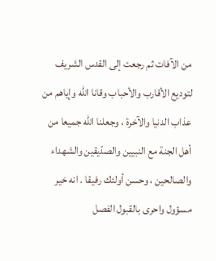من الآفات ثم رجعت إلى القدس الشريف لتوديع الأقارب والأحباب وقانا اللّه وإياهم من عذاب الدنيا والآخرة ، وجعلنا اللّه جميعا من أهل الجنة مع النبيين والصدّيقين والشهداء والصالحين ، وحسن أولئك رفيقا . انه خير مسؤول واحرى بالقبول الفصل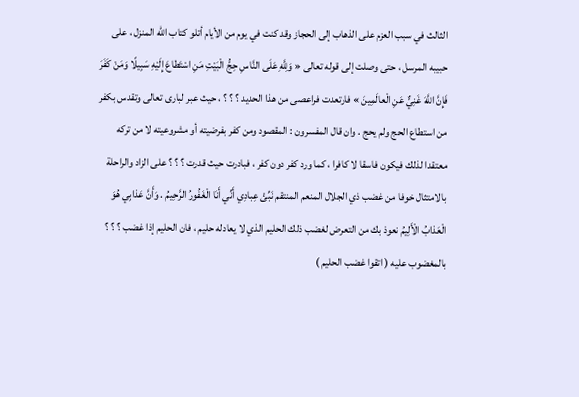الثالث في سبب العزم على الذهاب إلى الحجاز وقد كنت في يوم من الأيام أتلو كتاب اللّه المنزل ، على حبيبه المرسل ، حتى وصلت إلى قوله تعالى « وَلِلَّهِ عَلَى النَّاسِ حِجُّ الْبَيْتِ مَنِ اسْتَطاعَ إِلَيْهِ سَبِيلًا وَمَنْ كَفَرَ فَإِنَّ اللَّهَ غَنِيٌّ عَنِ الْعالَمِينَ » فارتعدت فراعصى من هذا الحديد ؟ ؟ ؟ ، حيث عبر لبارى تعالى وتقدس بكفر من استطاع الحج ولم يحج . وان قال المفسرون : المقصود ومن كفر بفرضيته أو مشروعيته لا من تركه معتقدا لذلك فيكون فاسقا لا كافرا ، كما ورد كفر دون كفر ، فبادرت حيث قدرت ؟ ؟ ؟ على الزاد والراحلة بالامتثال خوفا من غضب ذي الجلال المنعم المنتقم نَبِّئْ عِبادِي أَنِّي أَنَا الْغَفُورُ الرَّحِيمُ . وَأَنَّ عَذابِي هُوَ الْعَذابُ الْأَلِيمُ نعوذ بك من التعرض لغضب ذلك الحليم الذي لا يعادله حليم ، فان الحليم إذا غضب ؟ ؟ ؟ بالمغضوب عليه ( اتقوا غضب الحليم )